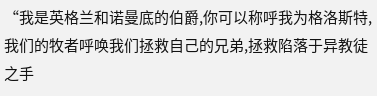“我是英格兰和诺曼底的伯爵,你可以称呼我为格洛斯特,我们的牧者呼唤我们拯救自己的兄弟,拯救陷落于异教徒之手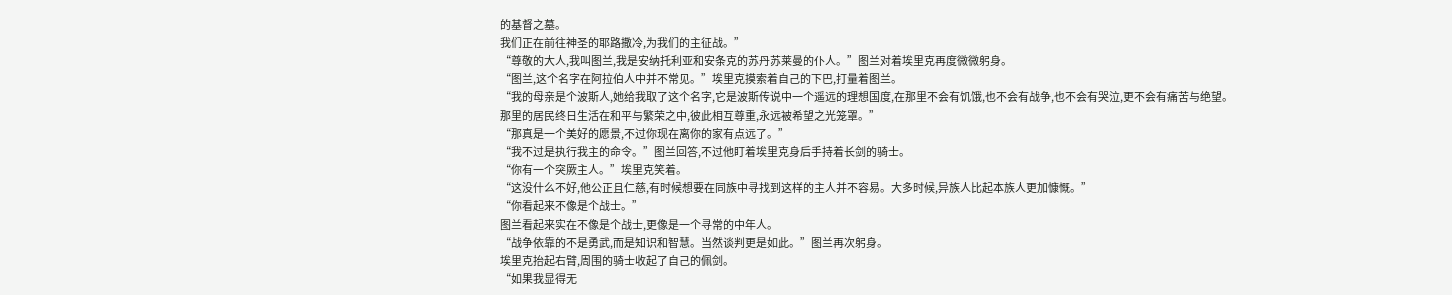的基督之墓。
我们正在前往神圣的耶路撒冷,为我们的主征战。”
“尊敬的大人,我叫图兰,我是安纳托利亚和安条克的苏丹苏莱曼的仆人。”图兰对着埃里克再度微微躬身。
“图兰,这个名字在阿拉伯人中并不常见。”埃里克摸索着自己的下巴,打量着图兰。
“我的母亲是个波斯人,她给我取了这个名字,它是波斯传说中一个遥远的理想国度,在那里不会有饥饿,也不会有战争,也不会有哭泣,更不会有痛苦与绝望。
那里的居民终日生活在和平与繁荣之中,彼此相互尊重,永远被希望之光笼罩。”
“那真是一个美好的愿景,不过你现在离你的家有点远了。”
“我不过是执行我主的命令。”图兰回答,不过他盯着埃里克身后手持着长剑的骑士。
“你有一个突厥主人。”埃里克笑着。
“这没什么不好,他公正且仁慈,有时候想要在同族中寻找到这样的主人并不容易。大多时候,异族人比起本族人更加慷慨。”
“你看起来不像是个战士。”
图兰看起来实在不像是个战士,更像是一个寻常的中年人。
“战争依靠的不是勇武,而是知识和智慧。当然谈判更是如此。”图兰再次躬身。
埃里克抬起右臂,周围的骑士收起了自己的佩剑。
“如果我显得无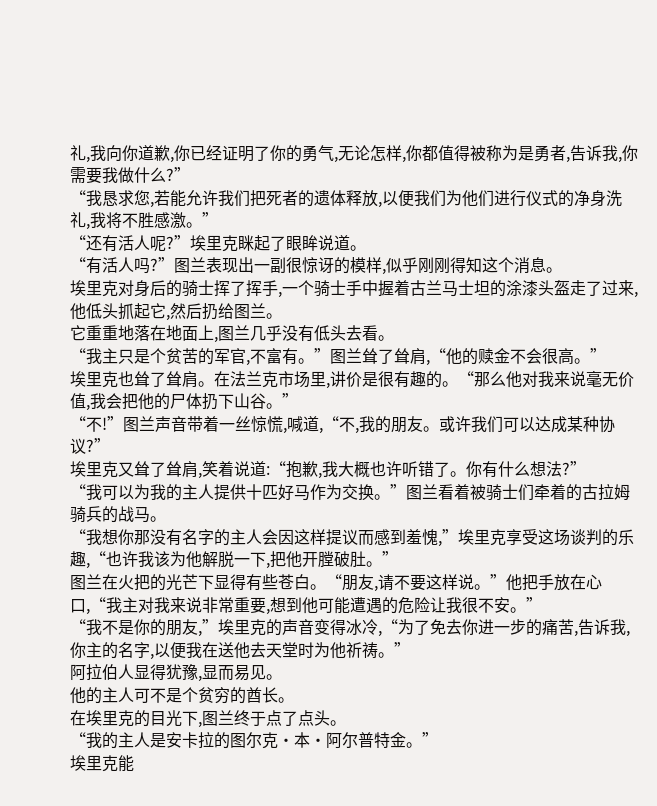礼,我向你道歉,你已经证明了你的勇气,无论怎样,你都值得被称为是勇者,告诉我,你需要我做什么?”
“我恳求您,若能允许我们把死者的遗体释放,以便我们为他们进行仪式的净身洗礼,我将不胜感激。”
“还有活人呢?”埃里克眯起了眼眸说道。
“有活人吗?”图兰表现出一副很惊讶的模样,似乎刚刚得知这个消息。
埃里克对身后的骑士挥了挥手,一个骑士手中握着古兰马士坦的涂漆头盔走了过来,他低头抓起它,然后扔给图兰。
它重重地落在地面上,图兰几乎没有低头去看。
“我主只是个贫苦的军官,不富有。”图兰耸了耸肩,“他的赎金不会很高。”
埃里克也耸了耸肩。在法兰克市场里,讲价是很有趣的。“那么他对我来说毫无价值,我会把他的尸体扔下山谷。”
“不!”图兰声音带着一丝惊慌,喊道,“不,我的朋友。或许我们可以达成某种协议?”
埃里克又耸了耸肩,笑着说道:“抱歉,我大概也许听错了。你有什么想法?”
“我可以为我的主人提供十匹好马作为交换。”图兰看着被骑士们牵着的古拉姆骑兵的战马。
“我想你那没有名字的主人会因这样提议而感到羞愧,”埃里克享受这场谈判的乐趣,“也许我该为他解脱一下,把他开膛破肚。”
图兰在火把的光芒下显得有些苍白。“朋友,请不要这样说。”他把手放在心口,“我主对我来说非常重要,想到他可能遭遇的危险让我很不安。”
“我不是你的朋友,”埃里克的声音变得冰冷,“为了免去你进一步的痛苦,告诉我,你主的名字,以便我在送他去天堂时为他祈祷。”
阿拉伯人显得犹豫,显而易见。
他的主人可不是个贫穷的酋长。
在埃里克的目光下,图兰终于点了点头。
“我的主人是安卡拉的图尔克·本·阿尔普特金。”
埃里克能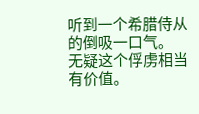听到一个希腊侍从的倒吸一口气。
无疑这个俘虏相当有价值。